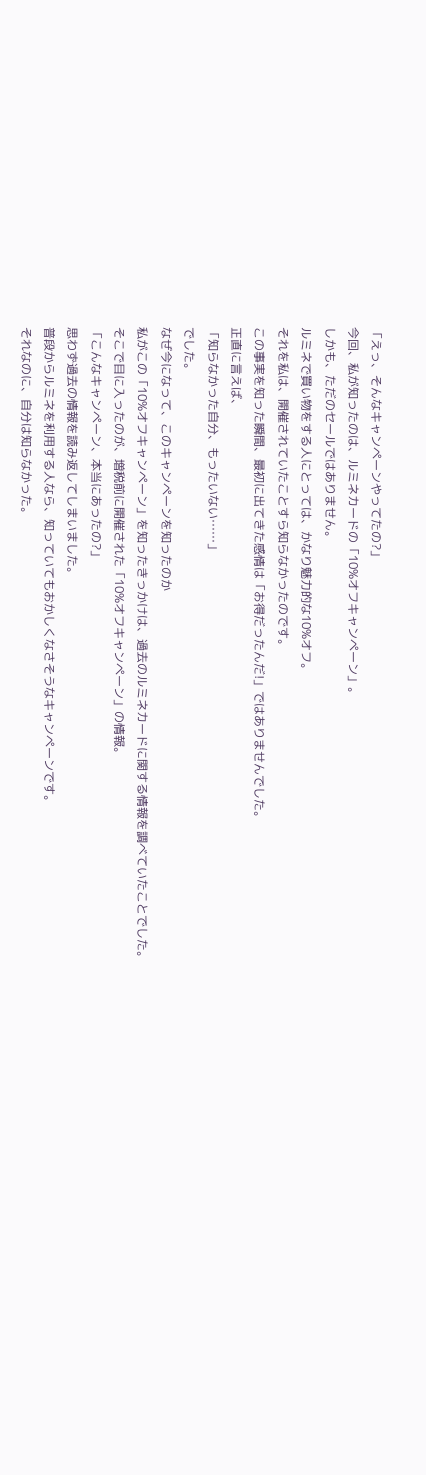「えっ、そんなキャンペーンやってたの?」
今回、私が知ったのは、ルミネカードの「10%オフキャンペーン」。
しかも、ただのセールではありません。
ルミネで買い物をする人にとっては、かなり魅力的な10%オフ。
それを私は、開催されていたことすら知らなかったのです。
この事実を知った瞬間、最初に出てきた感情は「お得だったんだ!」ではありませんでした。
正直に言えば、
「知らなかった自分、もったいない……」
でした。
なぜ今になって、このキャンペーンを知ったのか
私がこの「10%オフキャンペーン」を知ったきっかけは、過去のルミネカードに関する情報を調べていたことでした。
そこで目に入ったのが、増税前に開催された「10%オフキャンペーン」の情報。
「こんなキャンペーン、本当にあったの?」
思わず過去の情報を読み返してしまいました。
普段からルミネを利用する人なら、知っていてもおかしくなさそうなキャンペーンです。
それなのに、自分は知らなかった。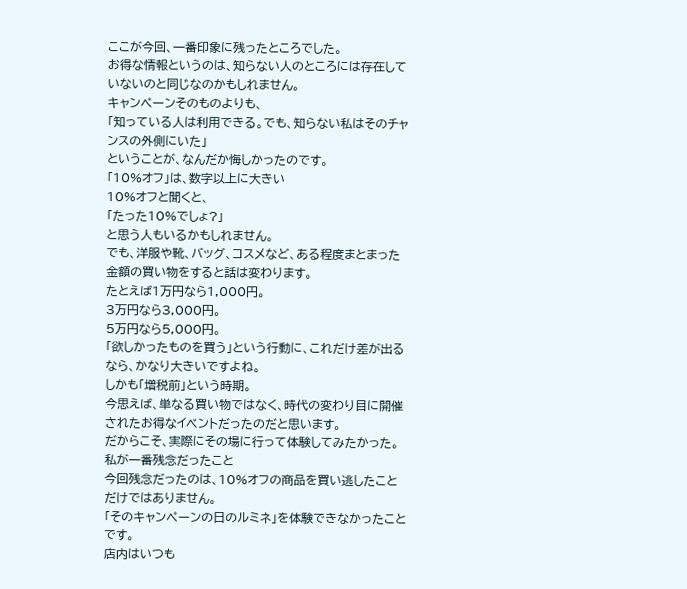ここが今回、一番印象に残ったところでした。
お得な情報というのは、知らない人のところには存在していないのと同じなのかもしれません。
キャンペーンそのものよりも、
「知っている人は利用できる。でも、知らない私はそのチャンスの外側にいた」
ということが、なんだか悔しかったのです。
「10%オフ」は、数字以上に大きい
10%オフと聞くと、
「たった10%でしょ?」
と思う人もいるかもしれません。
でも、洋服や靴、バッグ、コスメなど、ある程度まとまった金額の買い物をすると話は変わります。
たとえば1万円なら1,000円。
3万円なら3,000円。
5万円なら5,000円。
「欲しかったものを買う」という行動に、これだけ差が出るなら、かなり大きいですよね。
しかも「増税前」という時期。
今思えば、単なる買い物ではなく、時代の変わり目に開催されたお得なイベントだったのだと思います。
だからこそ、実際にその場に行って体験してみたかった。
私が一番残念だったこと
今回残念だったのは、10%オフの商品を買い逃したことだけではありません。
「そのキャンペーンの日のルミネ」を体験できなかったことです。
店内はいつも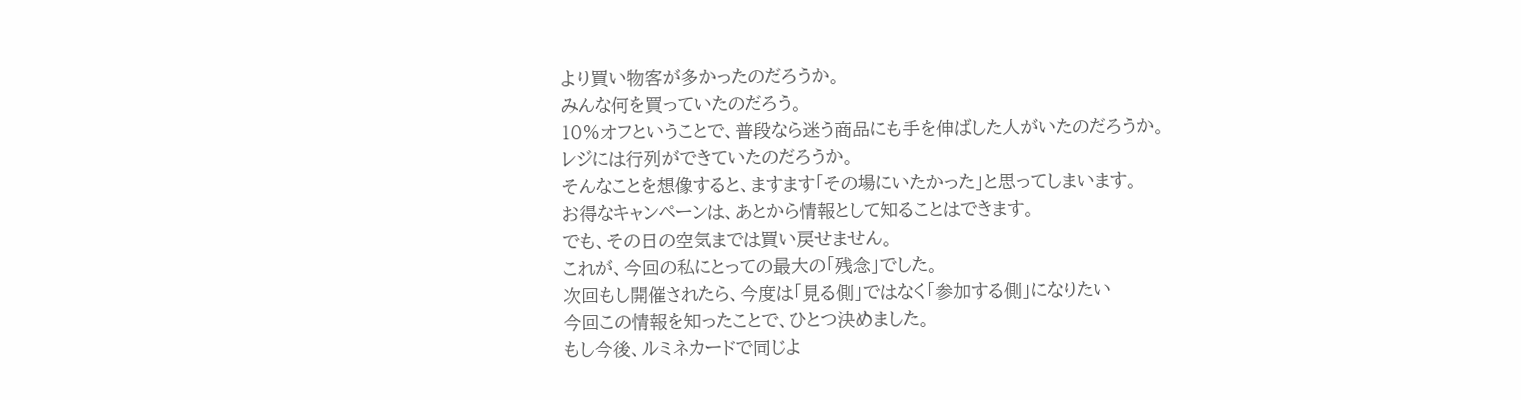より買い物客が多かったのだろうか。
みんな何を買っていたのだろう。
10%オフということで、普段なら迷う商品にも手を伸ばした人がいたのだろうか。
レジには行列ができていたのだろうか。
そんなことを想像すると、ますます「その場にいたかった」と思ってしまいます。
お得なキャンペーンは、あとから情報として知ることはできます。
でも、その日の空気までは買い戻せません。
これが、今回の私にとっての最大の「残念」でした。
次回もし開催されたら、今度は「見る側」ではなく「参加する側」になりたい
今回この情報を知ったことで、ひとつ決めました。
もし今後、ルミネカードで同じよ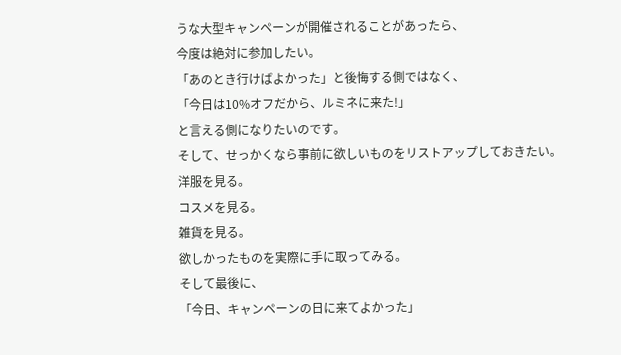うな大型キャンペーンが開催されることがあったら、
今度は絶対に参加したい。
「あのとき行けばよかった」と後悔する側ではなく、
「今日は10%オフだから、ルミネに来た!」
と言える側になりたいのです。
そして、せっかくなら事前に欲しいものをリストアップしておきたい。
洋服を見る。
コスメを見る。
雑貨を見る。
欲しかったものを実際に手に取ってみる。
そして最後に、
「今日、キャンペーンの日に来てよかった」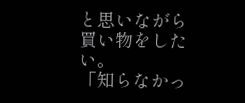と思いながら買い物をしたい。
「知らなかっ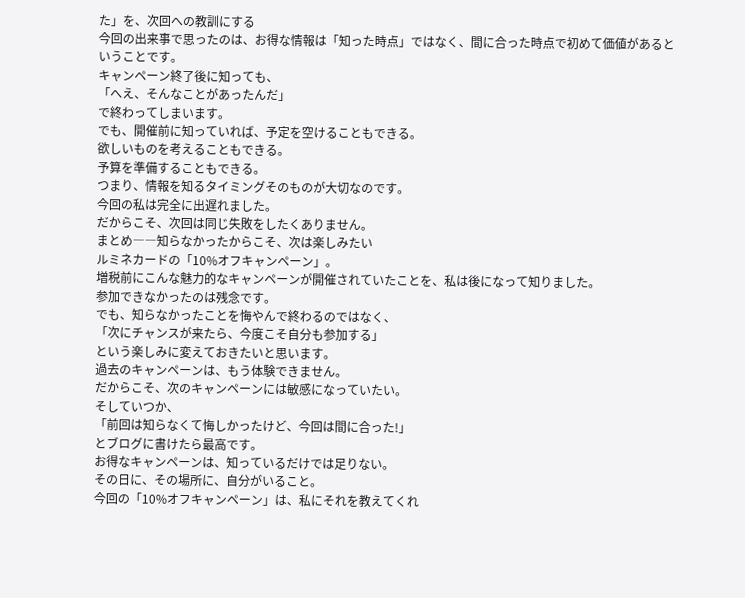た」を、次回への教訓にする
今回の出来事で思ったのは、お得な情報は「知った時点」ではなく、間に合った時点で初めて価値があるということです。
キャンペーン終了後に知っても、
「へえ、そんなことがあったんだ」
で終わってしまいます。
でも、開催前に知っていれば、予定を空けることもできる。
欲しいものを考えることもできる。
予算を準備することもできる。
つまり、情報を知るタイミングそのものが大切なのです。
今回の私は完全に出遅れました。
だからこそ、次回は同じ失敗をしたくありません。
まとめ――知らなかったからこそ、次は楽しみたい
ルミネカードの「10%オフキャンペーン」。
増税前にこんな魅力的なキャンペーンが開催されていたことを、私は後になって知りました。
参加できなかったのは残念です。
でも、知らなかったことを悔やんで終わるのではなく、
「次にチャンスが来たら、今度こそ自分も参加する」
という楽しみに変えておきたいと思います。
過去のキャンペーンは、もう体験できません。
だからこそ、次のキャンペーンには敏感になっていたい。
そしていつか、
「前回は知らなくて悔しかったけど、今回は間に合った!」
とブログに書けたら最高です。
お得なキャンペーンは、知っているだけでは足りない。
その日に、その場所に、自分がいること。
今回の「10%オフキャンペーン」は、私にそれを教えてくれ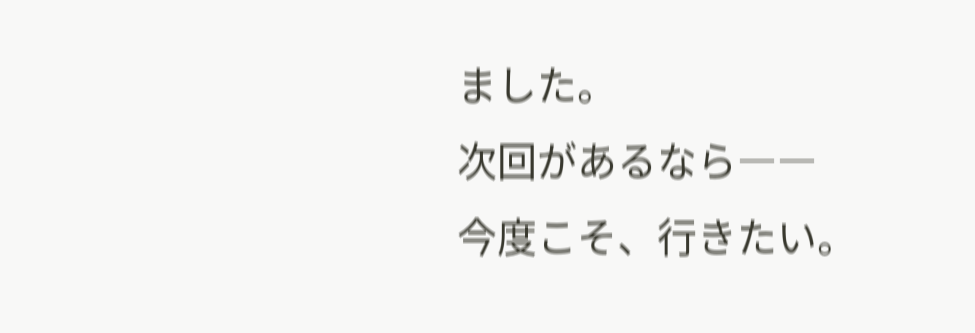ました。
次回があるなら――
今度こそ、行きたい。